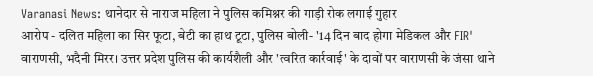Varanasi News: थानेदार से नाराज महिला ने पुलिस कमिश्नर की गाड़ी रोक लगाई गुहार
आरोप - दलित महिला का सिर फूटा, बेटी का हाथ टूटा, पुलिस बोली- '14 दिन बाद होगा मेडिकल और FIR'
वाराणसी, भदैनी मिरर। उत्तर प्रदेश पुलिस की कार्यशैली और 'त्वरित कार्रवाई' के दावों पर वाराणसी के जंसा थाने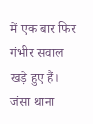में एक बार फिर गंभीर सवाल खड़े हुए हैं। जंसा थाना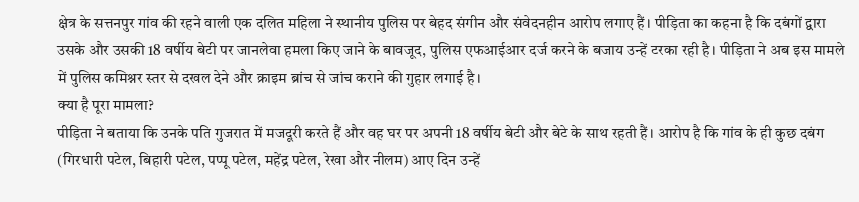क्षेत्र के सत्तनपुर गांव की रहने वाली एक दलित महिला ने स्थानीय पुलिस पर बेहद संगीन और संवेदनहीन आरोप लगाए हैं। पीड़िता का कहना है कि दबंगों द्वारा उसके और उसकी 18 वर्षीय बेटी पर जानलेवा हमला किए जाने के बावजूद, पुलिस एफआईआर दर्ज करने के बजाय उन्हें टरका रही है। पीड़िता ने अब इस मामले में पुलिस कमिश्नर स्तर से दखल देने और क्राइम ब्रांच से जांच कराने की गुहार लगाई है।
क्या है पूरा मामला?
पीड़िता ने बताया कि उनके पति गुजरात में मजदूरी करते हैं और वह घर पर अपनी 18 वर्षीय बेटी और बेटे के साथ रहती हैं। आरोप है कि गांव के ही कुछ दबंग (गिरधारी पटेल, बिहारी पटेल, पप्पू पटेल, महेंद्र पटेल, रेखा और नीलम) आए दिन उन्हें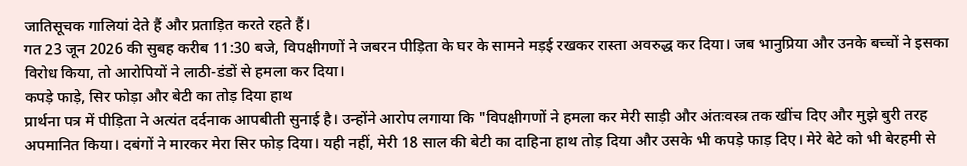जातिसूचक गालियां देते हैं और प्रताड़ित करते रहते हैं।
गत 23 जून 2026 की सुबह करीब 11:30 बजे, विपक्षीगणों ने जबरन पीड़िता के घर के सामने मड़ई रखकर रास्ता अवरुद्ध कर दिया। जब भानुप्रिया और उनके बच्चों ने इसका विरोध किया, तो आरोपियों ने लाठी-डंडों से हमला कर दिया।
कपड़े फाड़े, सिर फोड़ा और बेटी का तोड़ दिया हाथ
प्रार्थना पत्र में पीड़िता ने अत्यंत दर्दनाक आपबीती सुनाई है। उन्होंने आरोप लगाया कि "विपक्षीगणों ने हमला कर मेरी साड़ी और अंतःवस्त्र तक खींच दिए और मुझे बुरी तरह अपमानित किया। दबंगों ने मारकर मेरा सिर फोड़ दिया। यही नहीं, मेरी 18 साल की बेटी का दाहिना हाथ तोड़ दिया और उसके भी कपड़े फाड़ दिए। मेरे बेटे को भी बेरहमी से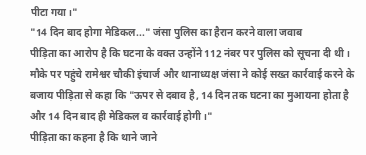पीटा गया।"
"14 दिन बाद होगा मेडिकल..." जंसा पुलिस का हैरान करने वाला जवाब
पीड़िता का आरोप है कि घटना के वक्त उन्होंने 112 नंबर पर पुलिस को सूचना दी थी। मौके पर पहुंचे रामेश्वर चौकी इंचार्ज और थानाध्यक्ष जंसा ने कोई सख्त कार्रवाई करने के बजाय पीड़िता से कहा कि "ऊपर से दबाव है, 14 दिन तक घटना का मुआयना होता है और 14 दिन बाद ही मेडिकल व कार्रवाई होगी।"
पीड़िता का कहना है कि थाने जाने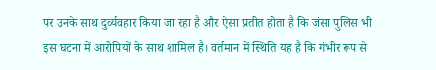पर उनके साथ दुर्व्यवहार किया जा रहा है और ऐसा प्रतीत होता है कि जंसा पुलिस भी इस घटना में आरोपियों के साथ शामिल है। वर्तमान में स्थिति यह है कि गंभीर रूप से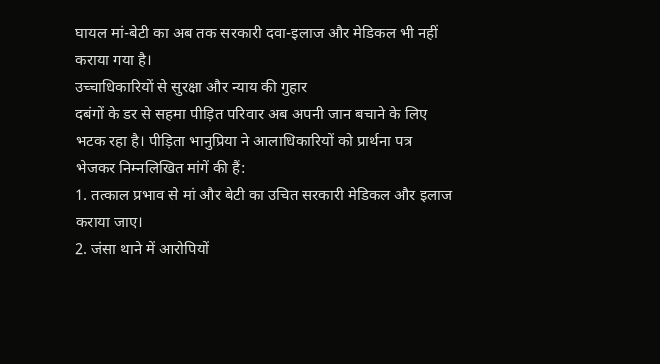घायल मां-बेटी का अब तक सरकारी दवा-इलाज और मेडिकल भी नहीं कराया गया है।
उच्चाधिकारियों से सुरक्षा और न्याय की गुहार
दबंगों के डर से सहमा पीड़ित परिवार अब अपनी जान बचाने के लिए भटक रहा है। पीड़िता भानुप्रिया ने आलाधिकारियों को प्रार्थना पत्र भेजकर निम्नलिखित मांगें की हैं:
1. तत्काल प्रभाव से मां और बेटी का उचित सरकारी मेडिकल और इलाज कराया जाए।
2. जंसा थाने में आरोपियों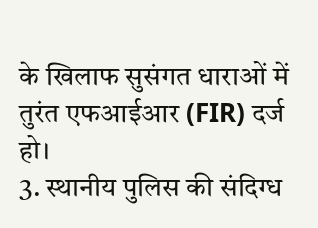के खिलाफ सुसंगत धाराओं में तुरंत एफआईआर (FIR) दर्ज हो।
3. स्थानीय पुलिस की संदिग्ध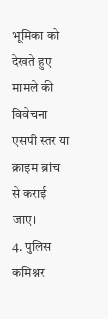भूमिका को देखते हुए मामले की विवेचना एसपी स्तर या क्राइम ब्रांच से कराई जाए।
4. पुलिस कमिश्नर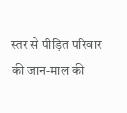स्तर से पीड़ित परिवार की जान-माल की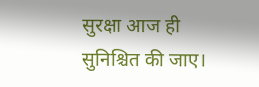सुरक्षा आज ही सुनिश्चित की जाए।